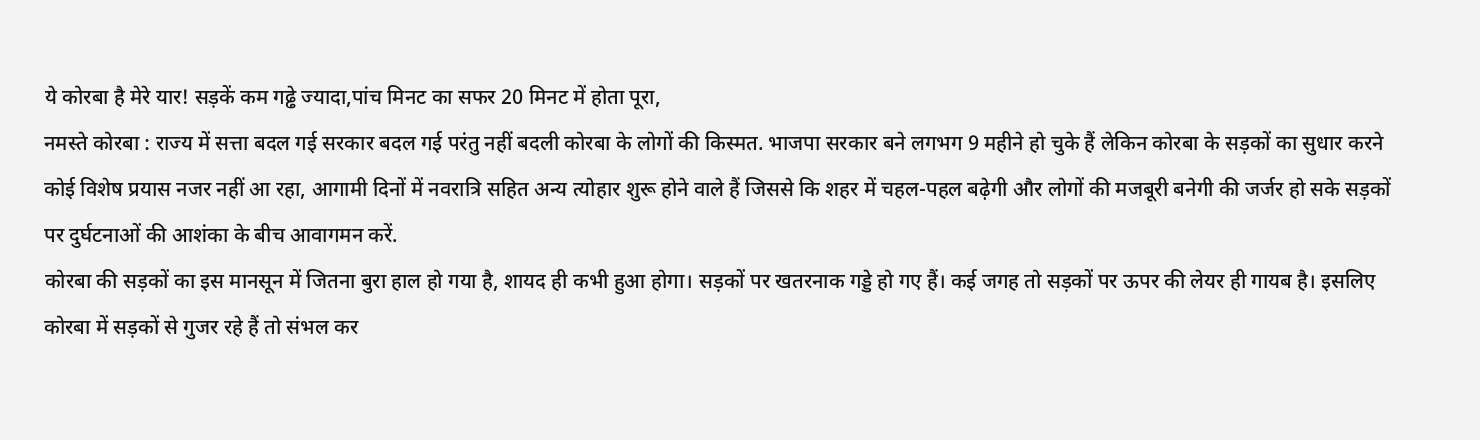ये कोरबा है मेरे यार! सड़कें कम गढ्ढे ज्यादा,पांच मिनट का सफर 20 मिनट में होता पूरा,
नमस्ते कोरबा : राज्य में सत्ता बदल गई सरकार बदल गई परंतु नहीं बदली कोरबा के लोगों की किस्मत. भाजपा सरकार बने लगभग 9 महीने हो चुके हैं लेकिन कोरबा के सड़कों का सुधार करने कोई विशेष प्रयास नजर नहीं आ रहा, आगामी दिनों में नवरात्रि सहित अन्य त्योहार शुरू होने वाले हैं जिससे कि शहर में चहल-पहल बढ़ेगी और लोगों की मजबूरी बनेगी की जर्जर हो सके सड़कों पर दुर्घटनाओं की आशंका के बीच आवागमन करें.
कोरबा की सड़कों का इस मानसून में जितना बुरा हाल हो गया है, शायद ही कभी हुआ होगा। सड़कों पर खतरनाक गड्डे हो गए हैं। कई जगह तो सड़कों पर ऊपर की लेयर ही गायब है। इसलिए कोरबा में सड़कों से गुजर रहे हैं तो संभल कर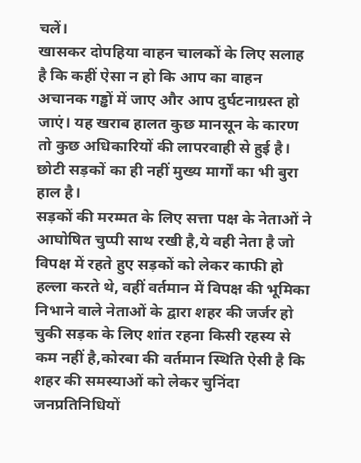चलें।
खासकर दोपहिया वाहन चालकों के लिए सलाह है कि कहीं ऐसा न हो कि आप का वाहन अचानक गड्ढों में जाए और आप दुर्घटनाग्रस्त हो जाएं। यह खराब हालत कुछ मानसून के कारण तो कुछ अधिकारियों की लापरवाही से हुई है। छोटी सड़कों का ही नहीं मुख्य मार्गों का भी बुरा हाल है।
सड़कों की मरम्मत के लिए सत्ता पक्ष के नेताओं ने आघोषित चुप्पी साथ रखी है,ये वही नेता है जो विपक्ष में रहते हुए सड़कों को लेकर काफी हो हल्ला करते थे, वहीं वर्तमान में विपक्ष की भूमिका निभाने वाले नेताओं के द्वारा शहर की जर्जर हो चुकी सड़क के लिए शांत रहना किसी रहस्य से कम नहीं है,कोरबा की वर्तमान स्थिति ऐसी है कि शहर की समस्याओं को लेकर चुनिंदा जनप्रतिनिधियों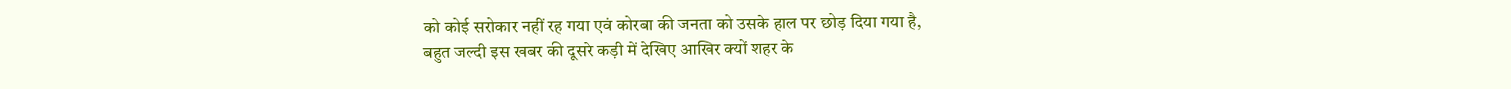को कोई सरोकार नहीं रह गया एवं कोरबा की जनता को उसके हाल पर छोड़ दिया गया है,
बहुत जल्दी इस खबर की दूसरे कड़ी में देखिए आखिर क्यों शहर के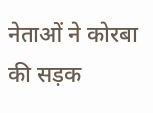नेताओं ने कोरबा की सड़क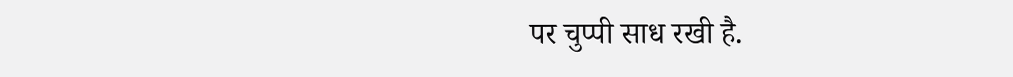पर चुप्पी साध रखी है.